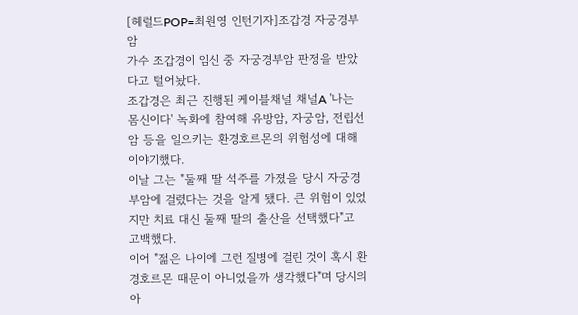[헤럴드POP=최원영 인턴기자]조갑경 자궁경부암
가수 조갑경이 임신 중 자궁경부암 판정을 받았다고 털어놨다.
조갑경은 최근 진행된 케이블채널 채널A '나는 몸신이다' 녹화에 참여해 유방암, 자궁암, 전립선암 등을 일으키는 환경호르몬의 위험성에 대해 이야기했다.
이날 그는 "둘째 딸 석주를 가졌을 당시 자궁경부암에 걸렸다는 것을 알게 됐다. 큰 위험이 있었지만 치료 대신 둘째 딸의 출산을 선택했다"고 고백했다.
이어 "젊은 나이에 그런 질병에 걸린 것이 혹시 환경호르몬 때문이 아니었을까 생각했다"며 당시의 아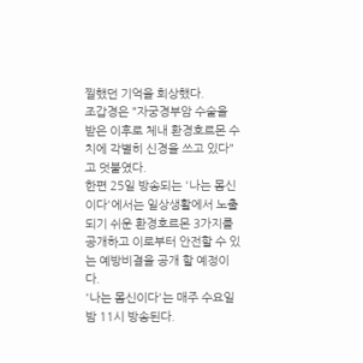찔했던 기억을 회상했다.
조갑경은 "자궁경부암 수술을 받은 이후로 체내 환경호르몬 수치에 각별히 신경을 쓰고 있다"고 덧붙였다.
한편 25일 방송되는 '나는 몸신이다'에서는 일상생활에서 노출되기 쉬운 환경호르몬 3가지를 공개하고 이로부터 안전할 수 있는 예방비결을 공개 할 예정이다.
'나는 몸신이다'는 매주 수요일 밤 11시 방송된다.